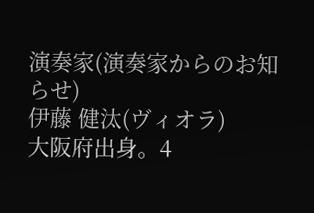演奏家(演奏家からのお知らせ)
伊藤 健汰(ヴィオラ)
大阪府出身。4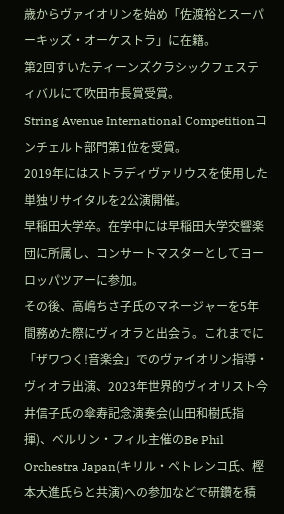歳からヴァイオリンを始め「佐渡裕とスーパーキッズ・オーケストラ」に在籍。
第2回すいたティーンズクラシックフェスティバルにて吹田市長賞受賞。
String Avenue International Competitionコンチェルト部門第1位を受賞。
2019年にはストラディヴァリウスを使用した単独リサイタルを2公演開催。
早稲田大学卒。在学中には早稲田大学交響楽団に所属し、コンサートマスターとしてヨーロッパツアーに参加。
その後、高嶋ちさ子氏のマネージャーを5年間務めた際にヴィオラと出会う。これまでに「ザワつく!音楽会」でのヴァイオリン指導・ヴィオラ出演、2023年世界的ヴィオリスト今井信子氏の傘寿記念演奏会(山田和樹氏指揮)、ベルリン・フィル主催のBe Phil Orchestra Japan(キリル・ペトレンコ氏、樫本大進氏らと共演)への参加などで研鑽を積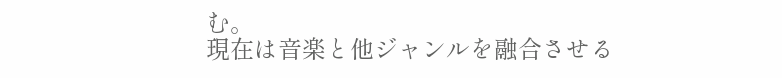む。
現在は音楽と他ジャンルを融合させる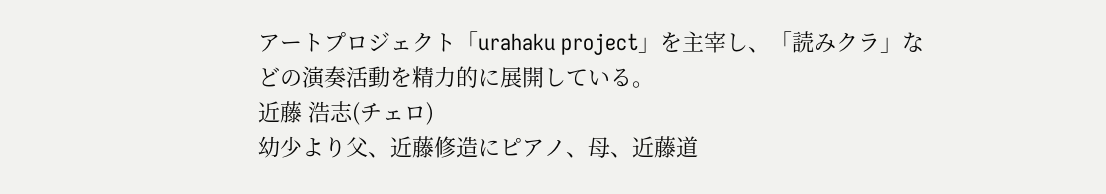アートプロジェクト「urahaku project」を主宰し、「読みクラ」などの演奏活動を精力的に展開している。
近藤 浩志(チェロ)
幼少より父、近藤修造にピアノ、母、近藤道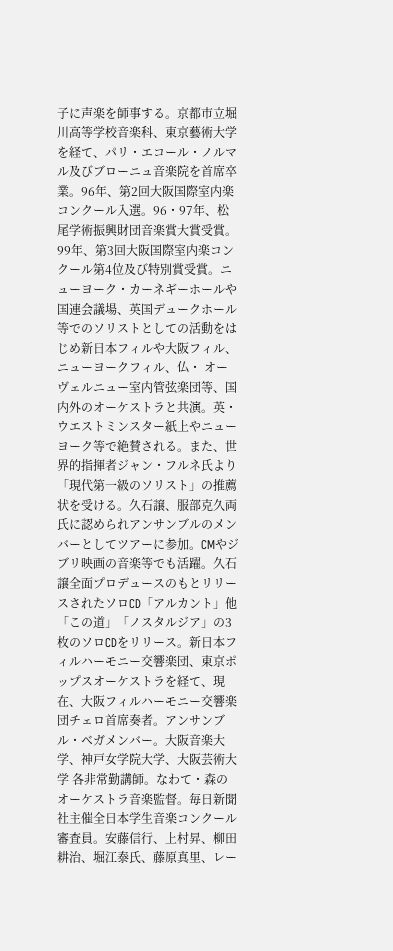子に声楽を師事する。京都市立堀川高等学校音楽科、東京藝術大学を経て、パリ・エコール・ノルマル及びブローニュ音楽院を首席卒業。96年、第2回大阪国際室内楽コンクール入選。96・97年、松尾学術振興財団音楽賞大賞受賞。99年、第3回大阪国際室内楽コンクール第4位及び特別賞受賞。ニューヨーク・カーネギーホールや国連会議場、英国デュークホール等でのソリストとしての活動をはじめ新日本フィルや大阪フィル、ニューヨークフィル、仏・ オーヴェルニュー室内管弦楽団等、国内外のオーケストラと共演。英・ウエストミンスター紙上やニューヨーク等で絶賛される。また、世界的指揮者ジャン・フルネ氏より「現代第一級のソリスト」の推薦状を受ける。久石譲、服部克久両氏に認められアンサンブルのメンバーとしてツアーに参加。CMやジブリ映画の音楽等でも活躍。久石譲全面プロデュースのもとリリースされたソロCD「アルカント」他「この道」「ノスタルジア」の3枚のソロCDをリリース。新日本フィルハーモニー交響楽団、東京ポップスオーケストラを経て、現在、大阪フィルハーモニー交響楽団チェロ首席奏者。アンサンブル・ベガメンバー。大阪音楽大学、神戸女学院大学、大阪芸術大学 各非常勤講師。なわて・森のオーケストラ音楽監督。毎日新聞社主催全日本学生音楽コンクール審査員。安藤信行、上村昇、柳田耕治、堀江泰氏、藤原真里、レー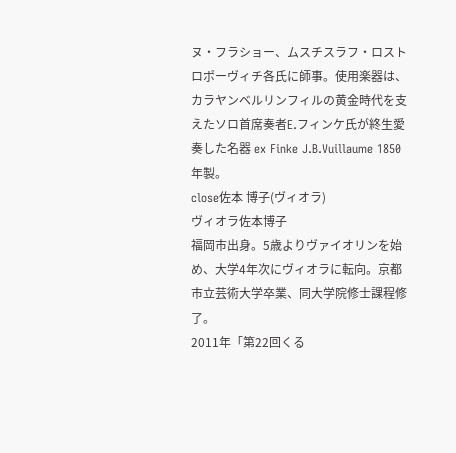ヌ・フラショー、ムスチスラフ・ロストロポーヴィチ各氏に師事。使用楽器は、カラヤンベルリンフィルの黄金時代を支えたソロ首席奏者E.フィンケ氏が終生愛奏した名器 ex Finke J.B.Vuillaume 1850年製。
close佐本 博子(ヴィオラ)
ヴィオラ佐本博子
福岡市出身。5歳よりヴァイオリンを始め、大学4年次にヴィオラに転向。京都市立芸術大学卒業、同大学院修士課程修了。
2011年「第22回くる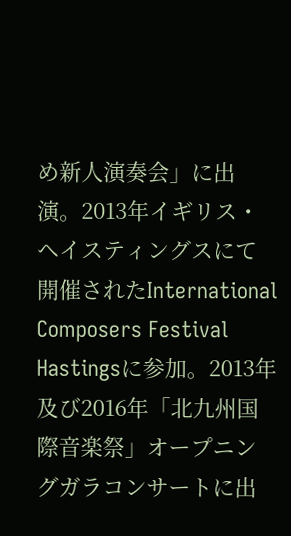め新人演奏会」に出演。2013年イギリス・ヘイスティングスにて開催されたInternational Composers Festival Hastingsに参加。2013年及び2016年「北九州国際音楽祭」オープニングガラコンサートに出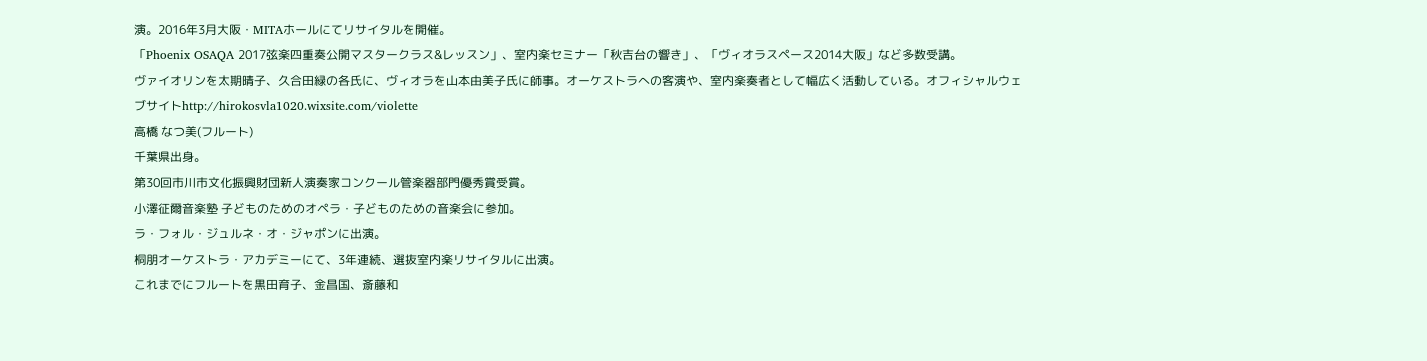演。2016年3月大阪・MITAホールにてリサイタルを開催。
「Phoenix OSAQA 2017弦楽四重奏公開マスタークラス&レッスン」、室内楽セミナー「秋吉台の響き」、「ヴィオラスペース2014大阪」など多数受講。
ヴァイオリンを太期晴子、久合田緑の各氏に、ヴィオラを山本由美子氏に師事。オーケストラへの客演や、室内楽奏者として幅広く活動している。オフィシャルウェブサイトhttp://hirokosvla1020.wixsite.com/violette
高橋 なつ美(フルート)
千葉県出身。
第30回市川市文化振興財団新人演奏家コンクール管楽器部門優秀賞受賞。
小澤征爾音楽塾 子どものためのオペラ・子どものための音楽会に参加。
ラ・フォル・ジュルネ・オ・ジャポンに出演。
桐朋オーケストラ・アカデミーにて、3年連続、選抜室内楽リサイタルに出演。
これまでにフルートを黒田育子、金昌国、斎藤和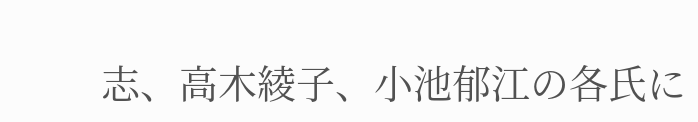志、高木綾子、小池郁江の各氏に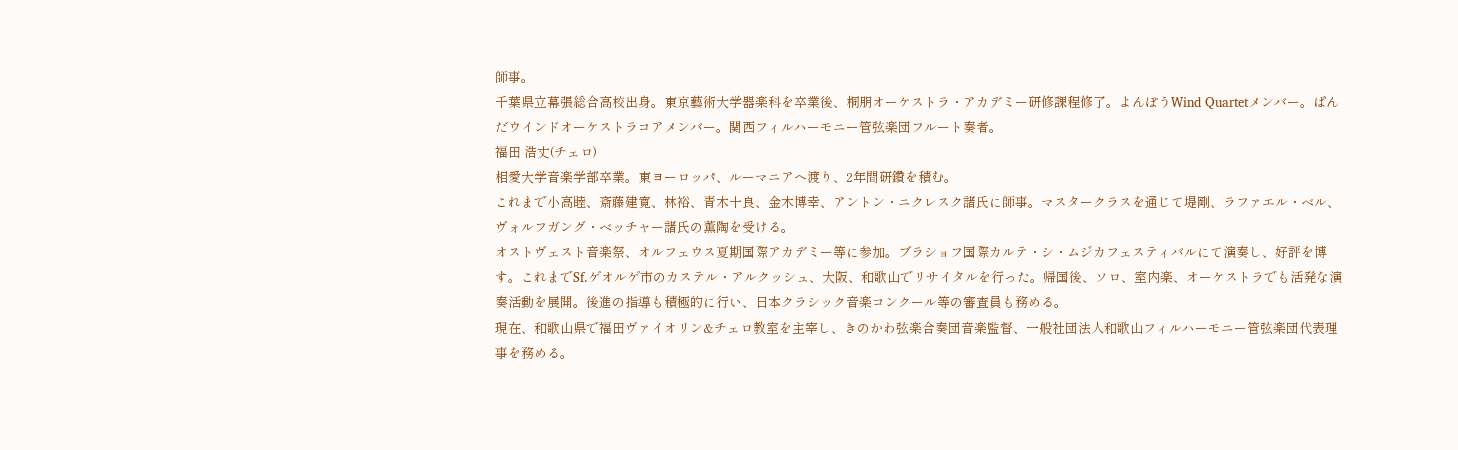師事。
千葉県立幕張総合高校出身。東京藝術大学器楽科を卒業後、桐朋オーケストラ・アカデミー研修課程修了。よんぽうWind Quartetメンバー。ぱんだウインドオーケストラコアメンバー。関西フィルハーモニー管弦楽団フルート奏者。
福田 浩丈(チェロ)
相愛大学音楽学部卒業。東ヨーロッパ、ルーマニアへ渡り、2年間研鑽を積む。
これまで小高睦、斎藤建寛、林裕、青木十良、金木博幸、アントン・ニクレスク諸氏に師事。マスタークラスを通じて堤剛、ラファエル・ベル、ヴォルフガング・ベッチャー諸氏の薫陶を受ける。
オストヴェスト音楽祭、オルフェウス夏期国際アカデミー等に参加。ブラショフ国際カルテ・シ・ムジカフェスティバルにて演奏し、好評を博す。これまでSf.ゲオルゲ市のカステル・アルクッシュ、大阪、和歌山でリサイタルを行った。帰国後、ソロ、室内楽、オーケストラでも活発な演奏活動を展開。後進の指導も積極的に行い、日本クラシック音楽コンクール等の審査員も務める。
現在、和歌山県で福田ヴァイオリン&チェロ教室を主宰し、きのかわ弦楽合奏団音楽監督、一般社団法人和歌山フィルハーモニー管弦楽団代表理事を務める。